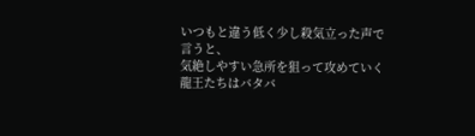いつもと違う低く少し殺気立った声で言うと、
気絶しやすい急所を狙って攻めていく龍王たちはバタバ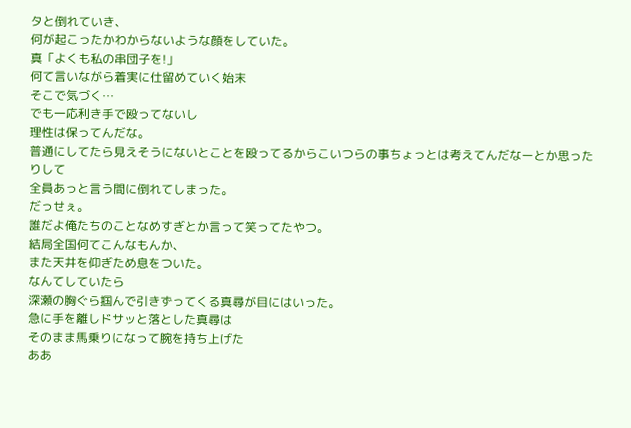タと倒れていき、
何が起こったかわからないような顔をしていた。
真「よくも私の串団子を!」
何て言いながら着実に仕留めていく始末
そこで気づく…
でも一応利き手で殴ってないし
理性は保ってんだな。
普通にしてたら見えそうにないとことを殴ってるからこいつらの事ちょっとは考えてんだなーとか思ったりして
全員あっと言う間に倒れてしまった。
だっせぇ。
誰だよ俺たちのことなめすぎとか言って笑ってたやつ。
結局全国何てこんなもんか、
また天井を仰ぎため息をついた。
なんてしていたら
深瀬の胸ぐら掴んで引きずってくる真尋が目にはいった。
急に手を離しドサッと落とした真尋は
そのまま馬乗りになって腕を持ち上げた
ああ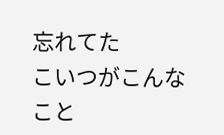忘れてた
こいつがこんなこと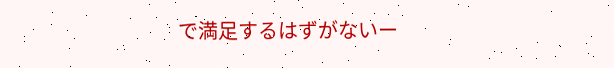で満足するはずがないー